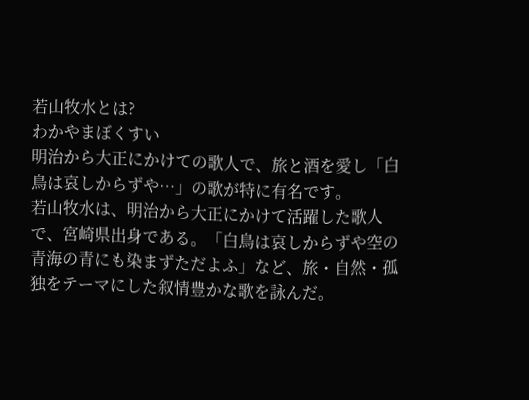若山牧水とは?
わかやまぼくすい
明治から大正にかけての歌人で、旅と酒を愛し「白鳥は哀しからずや…」の歌が特に有名です。
若山牧水は、明治から大正にかけて活躍した歌人で、宮崎県出身である。「白鳥は哀しからずや空の青海の青にも染まずただよふ」など、旅・自然・孤独をテーマにした叙情豊かな歌を詠んだ。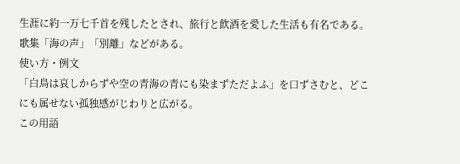生涯に約一万七千首を残したとされ、旅行と飲酒を愛した生活も有名である。歌集「海の声」「別離」などがある。
使い方・例文
「白鳥は哀しからずや空の青海の青にも染まずただよふ」を口ずさむと、どこにも属せない孤独感がじわりと広がる。
この用語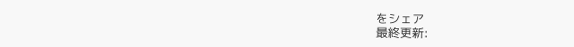をシェア
最終更新: